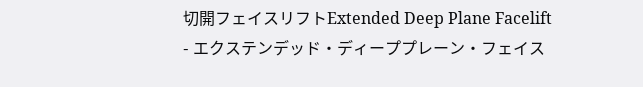切開フェイスリフトExtended Deep Plane Facelift
- エクステンデッド・ディーププレーン・フェイス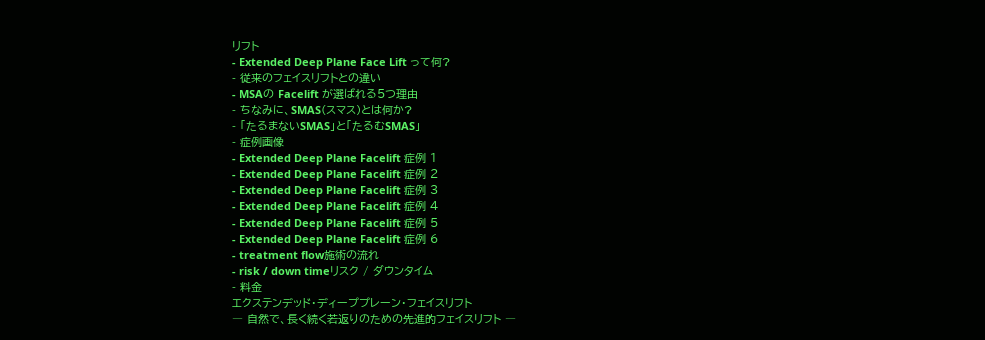リフト
- Extended Deep Plane Face Lift って何?
- 従来のフェイスリフトとの違い
- MSAの Facelift が選ばれる5つ理由
- ちなみに、SMAS(スマス)とは何か?
- 「たるまないSMAS」と「たるむSMAS」
- 症例画像
- Extended Deep Plane Facelift 症例 1
- Extended Deep Plane Facelift 症例 2
- Extended Deep Plane Facelift 症例 3
- Extended Deep Plane Facelift 症例 4
- Extended Deep Plane Facelift 症例 5
- Extended Deep Plane Facelift 症例 6
- treatment flow施術の流れ
- risk / down timeリスク / ダウンタイム
- 料金
エクステンデッド・ディーププレーン・フェイスリフト
― 自然で、長く続く若返りのための先進的フェイスリフト ―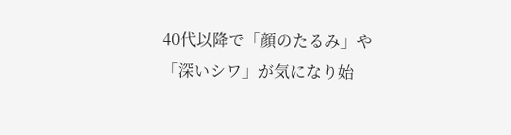40代以降で「顔のたるみ」や「深いシワ」が気になり始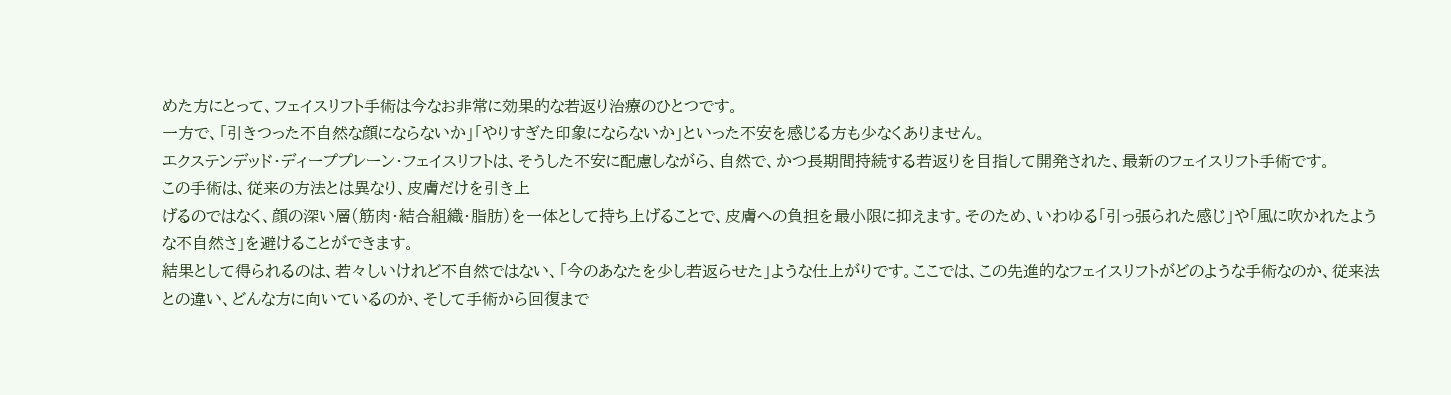めた方にとって、フェイスリフト手術は今なお非常に効果的な若返り治療のひとつです。
一方で、「引きつった不自然な顔にならないか」「やりすぎた印象にならないか」といった不安を感じる方も少なくありません。
エクステンデッド・ディーププレーン・フェイスリフトは、そうした不安に配慮しながら、自然で、かつ長期間持続する若返りを目指して開発された、最新のフェイスリフト手術です。
この手術は、従来の方法とは異なり、皮膚だけを引き上
げるのではなく、顔の深い層(筋肉・結合組織・脂肪)を一体として持ち上げることで、皮膚への負担を最小限に抑えます。そのため、いわゆる「引っ張られた感じ」や「風に吹かれたような不自然さ」を避けることができます。
結果として得られるのは、若々しいけれど不自然ではない、「今のあなたを少し若返らせた」ような仕上がりです。ここでは、この先進的なフェイスリフトがどのような手術なのか、従来法との違い、どんな方に向いているのか、そして手術から回復まで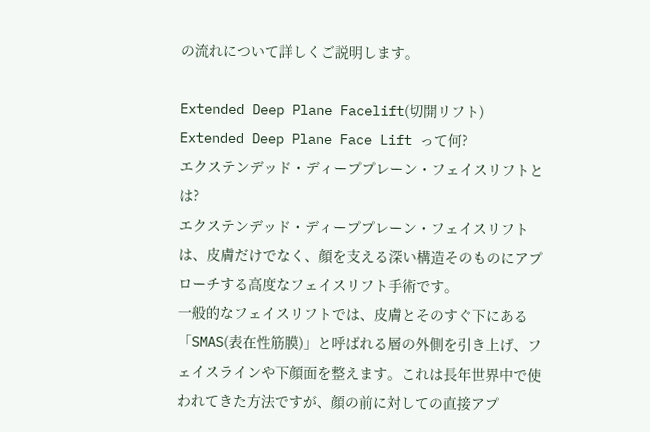の流れについて詳しくご説明します。

Extended Deep Plane Facelift(切開リフト)
Extended Deep Plane Face Lift って何?
エクステンデッド・ディーププレーン・フェイスリフトとは?
エクステンデッド・ディーププレーン・フェイスリフトは、皮膚だけでなく、顔を支える深い構造そのものにアプローチする高度なフェイスリフト手術です。
一般的なフェイスリフトでは、皮膚とそのすぐ下にある「SMAS(表在性筋膜)」と呼ばれる層の外側を引き上げ、フェイスラインや下顔面を整えます。これは長年世界中で使われてきた方法ですが、顔の前に対しての直接アプ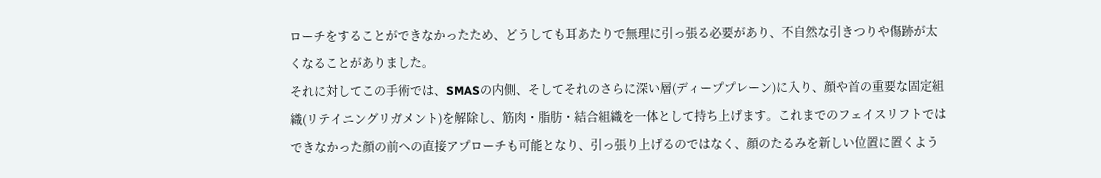ローチをすることができなかったため、どうしても耳あたりで無理に引っ張る必要があり、不自然な引きつりや傷跡が太くなることがありました。
それに対してこの手術では、SMASの内側、そしてそれのさらに深い層(ディーププレーン)に入り、顔や首の重要な固定組織(リテイニングリガメント)を解除し、筋肉・脂肪・結合組織を一体として持ち上げます。これまでのフェイスリフトではできなかった顔の前への直接アプローチも可能となり、引っ張り上げるのではなく、顔のたるみを新しい位置に置くよう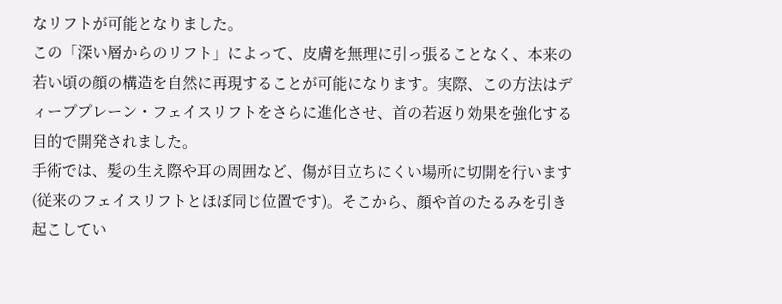なリフトが可能となりました。
この「深い層からのリフト」によって、皮膚を無理に引っ張ることなく、本来の若い頃の顔の構造を自然に再現することが可能になります。実際、この方法はディーププレーン・フェイスリフトをさらに進化させ、首の若返り効果を強化する目的で開発されました。
手術では、髪の生え際や耳の周囲など、傷が目立ちにくい場所に切開を行います(従来のフェイスリフトとほぼ同じ位置です)。そこから、顔や首のたるみを引き起こしてい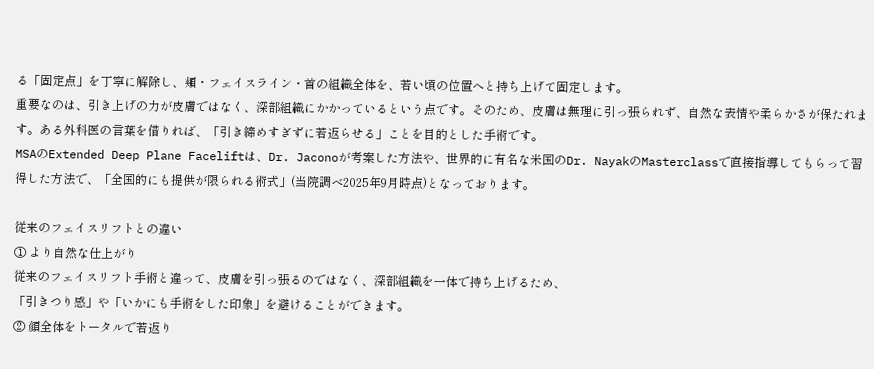る「固定点」を丁寧に解除し、頬・フェイスライン・首の組織全体を、若い頃の位置へと持ち上げて固定します。
重要なのは、引き上げの力が皮膚ではなく、深部組織にかかっているという点です。そのため、皮膚は無理に引っ張られず、自然な表情や柔らかさが保たれます。ある外科医の言葉を借りれば、「引き締めすぎずに若返らせる」ことを目的とした手術です。
MSAのExtended Deep Plane Faceliftは、Dr. Jaconoが考案した方法や、世界的に有名な米国のDr. NayakのMasterclassで直接指導してもらって習得した方法で、「全国的にも提供が限られる術式」(当院調べ2025年9月時点)となっております。

従来のフェイスリフトとの違い
① より自然な仕上がり
従来のフェイスリフト手術と違って、皮膚を引っ張るのではなく、深部組織を一体で持ち上げるため、
「引きつり感」や「いかにも手術をした印象」を避けることができます。
② 顔全体をトータルで若返り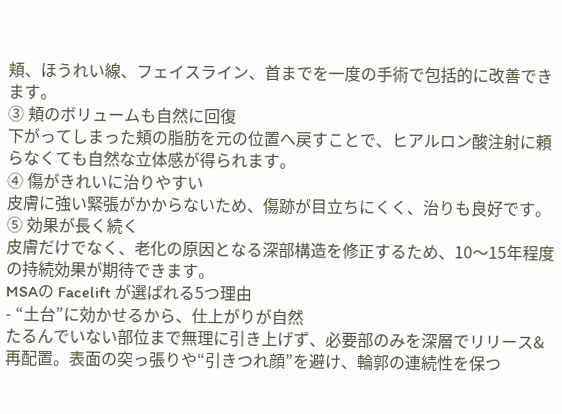頬、ほうれい線、フェイスライン、首までを一度の手術で包括的に改善できます。
③ 頬のボリュームも自然に回復
下がってしまった頬の脂肪を元の位置へ戻すことで、ヒアルロン酸注射に頼らなくても自然な立体感が得られます。
④ 傷がきれいに治りやすい
皮膚に強い緊張がかからないため、傷跡が目立ちにくく、治りも良好です。
⑤ 効果が長く続く
皮膚だけでなく、老化の原因となる深部構造を修正するため、10〜15年程度の持続効果が期待できます。
MSAの Facelift が選ばれる5つ理由
- “土台”に効かせるから、仕上がりが自然
たるんでいない部位まで無理に引き上げず、必要部のみを深層でリリース&再配置。表面の突っ張りや“引きつれ顔”を避け、輪郭の連続性を保つ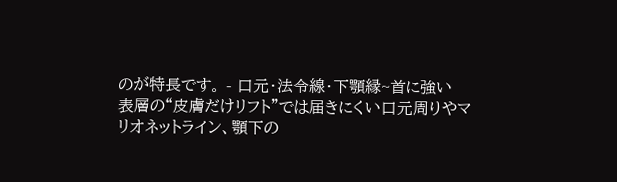のが特長です。 - 口元・法令線・下顎縁~首に強い
表層の“皮膚だけリフト”では届きにくい口元周りやマリオネットライン、顎下の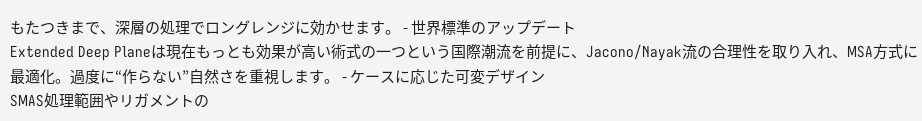もたつきまで、深層の処理でロングレンジに効かせます。 - 世界標準のアップデート
Extended Deep Planeは現在もっとも効果が高い術式の一つという国際潮流を前提に、Jacono/Nayak流の合理性を取り入れ、MSA方式に最適化。過度に“作らない”自然さを重視します。 - ケースに応じた可変デザイン
SMAS処理範囲やリガメントの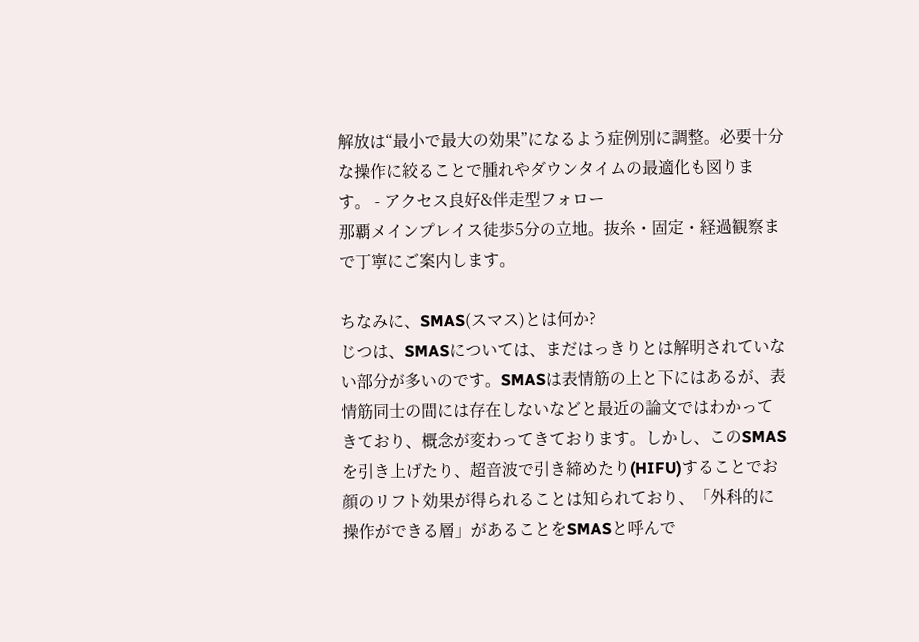解放は“最小で最大の効果”になるよう症例別に調整。必要十分な操作に絞ることで腫れやダウンタイムの最適化も図ります。 - アクセス良好&伴走型フォロー
那覇メインプレイス徒歩5分の立地。抜糸・固定・経過観察まで丁寧にご案内します。

ちなみに、SMAS(スマス)とは何か?
じつは、SMASについては、まだはっきりとは解明されていない部分が多いのです。SMASは表情筋の上と下にはあるが、表情筋同士の間には存在しないなどと最近の論文ではわかってきており、概念が変わってきております。しかし、このSMASを引き上げたり、超音波で引き締めたり(HIFU)することでお顔のリフト効果が得られることは知られており、「外科的に操作ができる層」があることをSMASと呼んで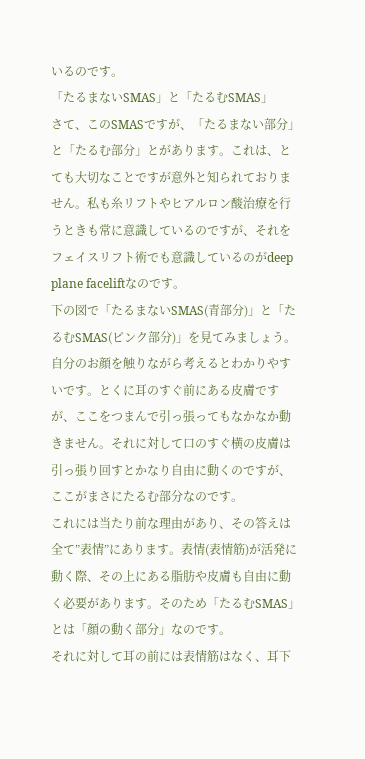いるのです。
「たるまないSMAS」と「たるむSMAS」
さて、このSMASですが、「たるまない部分」と「たるむ部分」とがあります。これは、とても大切なことですが意外と知られておりません。私も糸リフトやヒアルロン酸治療を行うときも常に意識しているのですが、それをフェイスリフト術でも意識しているのがdeep plane faceliftなのです。
下の図で「たるまないSMAS(青部分)」と「たるむSMAS(ピンク部分)」を見てみましょう。自分のお顔を触りながら考えるとわかりやすいです。とくに耳のすぐ前にある皮膚ですが、ここをつまんで引っ張ってもなかなか動きません。それに対して口のすぐ横の皮膚は引っ張り回すとかなり自由に動くのですが、ここがまさにたるむ部分なのです。
これには当たり前な理由があり、その答えは全て”表情”にあります。表情(表情筋)が活発に動く際、その上にある脂肪や皮膚も自由に動く必要があります。そのため「たるむSMAS」とは「顔の動く部分」なのです。
それに対して耳の前には表情筋はなく、耳下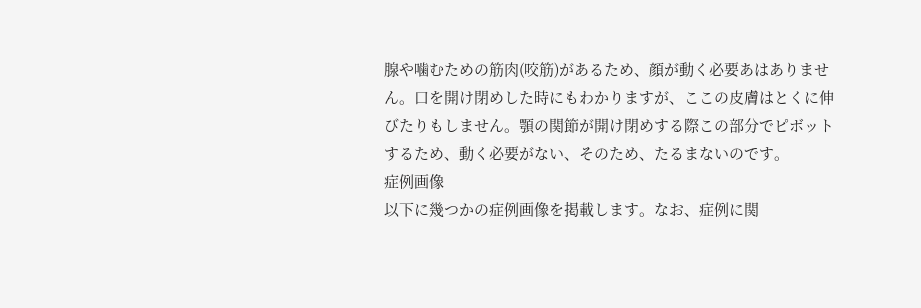腺や噛むための筋肉(咬筋)があるため、顔が動く必要あはありません。口を開け閉めした時にもわかりますが、ここの皮膚はとくに伸びたりもしません。顎の関節が開け閉めする際この部分でピボットするため、動く必要がない、そのため、たるまないのです。
症例画像
以下に幾つかの症例画像を掲載します。なお、症例に関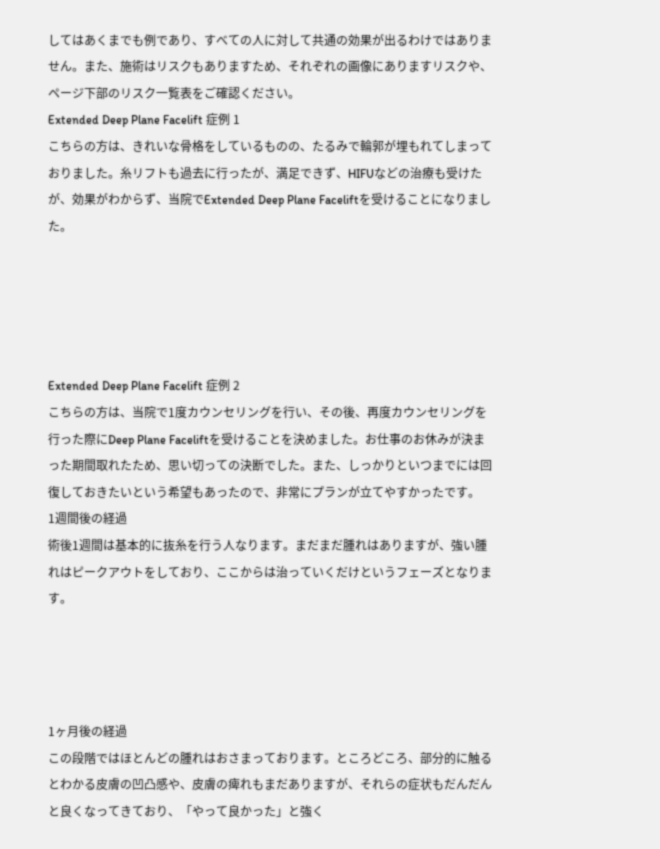してはあくまでも例であり、すべての人に対して共通の効果が出るわけではありません。また、施術はリスクもありますため、それぞれの画像にありますリスクや、ページ下部のリスク一覧表をご確認ください。
Extended Deep Plane Facelift 症例 1
こちらの方は、きれいな骨格をしているものの、たるみで輪郭が埋もれてしまっておりました。糸リフトも過去に行ったが、満足できず、HIFUなどの治療も受けたが、効果がわからず、当院でExtended Deep Plane Faceliftを受けることになりました。





Extended Deep Plane Facelift 症例 2
こちらの方は、当院で1度カウンセリングを行い、その後、再度カウンセリングを行った際にDeep Plane Faceliftを受けることを決めました。お仕事のお休みが決まった期間取れたため、思い切っての決断でした。また、しっかりといつまでには回復しておきたいという希望もあったので、非常にプランが立てやすかったです。
1週間後の経過
術後1週間は基本的に抜糸を行う人なります。まだまだ腫れはありますが、強い腫れはピークアウトをしており、ここからは治っていくだけというフェーズとなります。




1ヶ月後の経過
この段階ではほとんどの腫れはおさまっております。ところどころ、部分的に触るとわかる皮膚の凹凸感や、皮膚の痺れもまだありますが、それらの症状もだんだんと良くなってきており、「やって良かった」と強く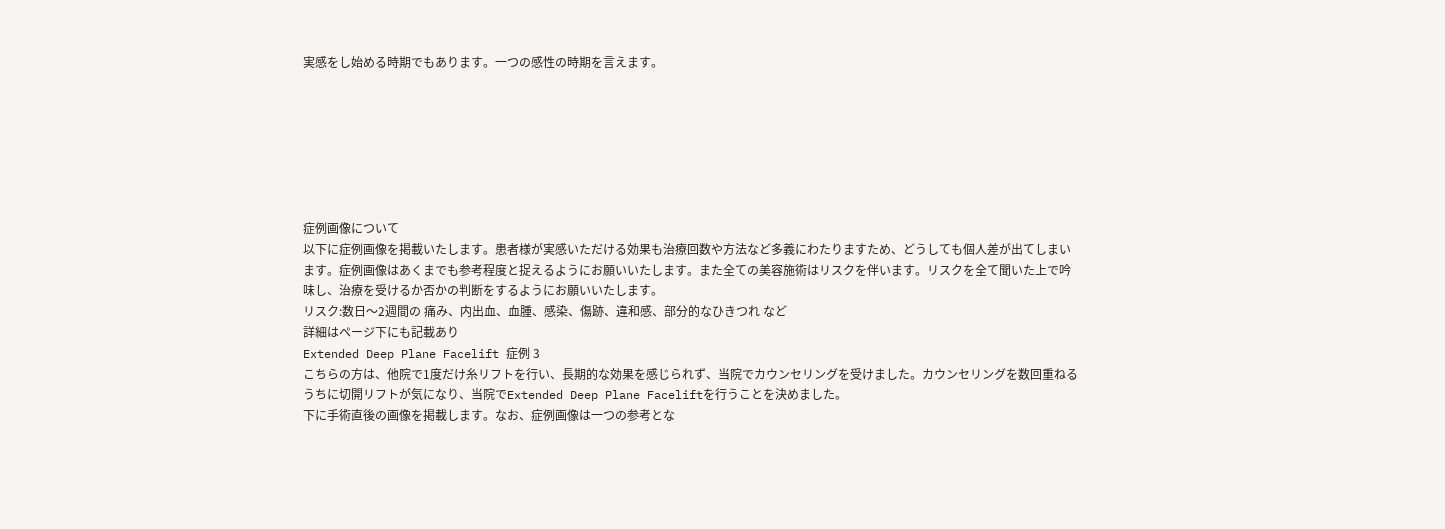実感をし始める時期でもあります。一つの感性の時期を言えます。







症例画像について
以下に症例画像を掲載いたします。患者様が実感いただける効果も治療回数や方法など多義にわたりますため、どうしても個人差が出てしまいます。症例画像はあくまでも参考程度と捉えるようにお願いいたします。また全ての美容施術はリスクを伴います。リスクを全て聞いた上で吟味し、治療を受けるか否かの判断をするようにお願いいたします。
リスク:数日〜2週間の 痛み、内出血、血腫、感染、傷跡、違和感、部分的なひきつれ など
詳細はページ下にも記載あり
Extended Deep Plane Facelift 症例 3
こちらの方は、他院で1度だけ糸リフトを行い、長期的な効果を感じられず、当院でカウンセリングを受けました。カウンセリングを数回重ねるうちに切開リフトが気になり、当院でExtended Deep Plane Faceliftを行うことを決めました。
下に手術直後の画像を掲載します。なお、症例画像は一つの参考とな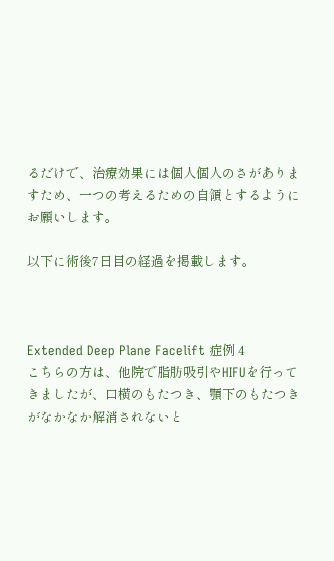るだけで、治療効果には個人個人のさがありますため、一つの考えるための自領とするようにお願いします。

以下に術後7日目の経過を掲載します。



Extended Deep Plane Facelift 症例 4
こちらの方は、他院で脂肪吸引やHIFUを行ってきましたが、口横のもたつき、顎下のもたつきがなかなか解消されないと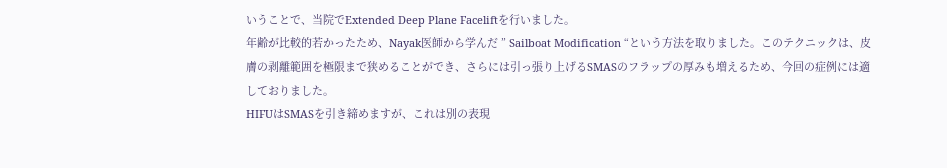いうことで、当院でExtended Deep Plane Faceliftを行いました。
年齢が比較的若かったため、Nayak医師から学んだ ” Sailboat Modification “という方法を取りました。このテクニックは、皮膚の剥離範囲を極限まで狭めることができ、さらには引っ張り上げるSMASのフラップの厚みも増えるため、今回の症例には適しておりました。
HIFUはSMASを引き締めますが、これは別の表現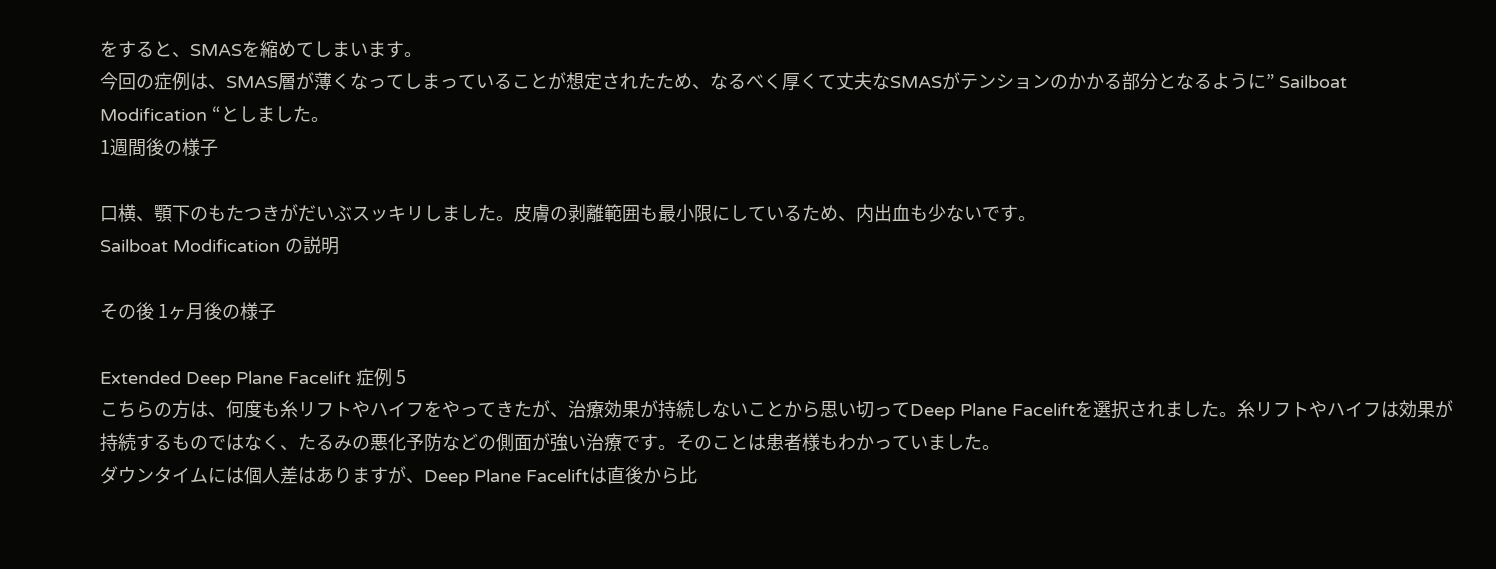をすると、SMASを縮めてしまいます。
今回の症例は、SMAS層が薄くなってしまっていることが想定されたため、なるべく厚くて丈夫なSMASがテンションのかかる部分となるように” Sailboat Modification “としました。
1週間後の様子

口横、顎下のもたつきがだいぶスッキリしました。皮膚の剥離範囲も最小限にしているため、内出血も少ないです。
Sailboat Modification の説明

その後 1ヶ月後の様子

Extended Deep Plane Facelift 症例 5
こちらの方は、何度も糸リフトやハイフをやってきたが、治療効果が持続しないことから思い切ってDeep Plane Faceliftを選択されました。糸リフトやハイフは効果が持続するものではなく、たるみの悪化予防などの側面が強い治療です。そのことは患者様もわかっていました。
ダウンタイムには個人差はありますが、Deep Plane Faceliftは直後から比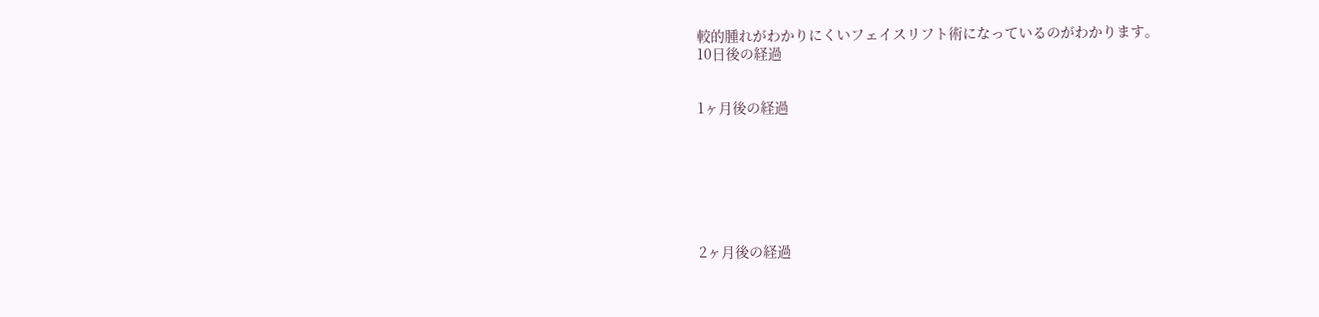較的腫れがわかりにくいフェイスリフト術になっているのがわかります。
10日後の経過


1ヶ月後の経過







2ヶ月後の経過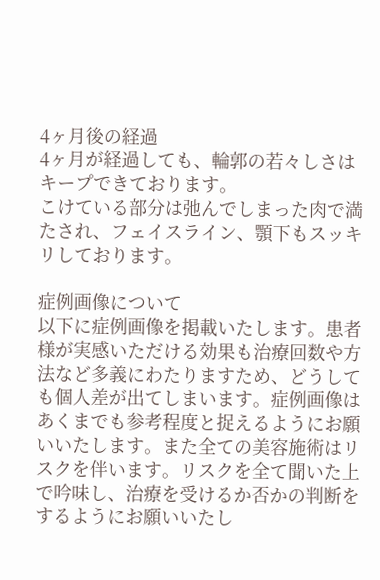4ヶ月後の経過
4ヶ月が経過しても、輪郭の若々しさはキープできております。
こけている部分は弛んでしまった肉で満たされ、フェイスライン、顎下もスッキリしております。

症例画像について
以下に症例画像を掲載いたします。患者様が実感いただける効果も治療回数や方法など多義にわたりますため、どうしても個人差が出てしまいます。症例画像はあくまでも参考程度と捉えるようにお願いいたします。また全ての美容施術はリスクを伴います。リスクを全て聞いた上で吟味し、治療を受けるか否かの判断をするようにお願いいたし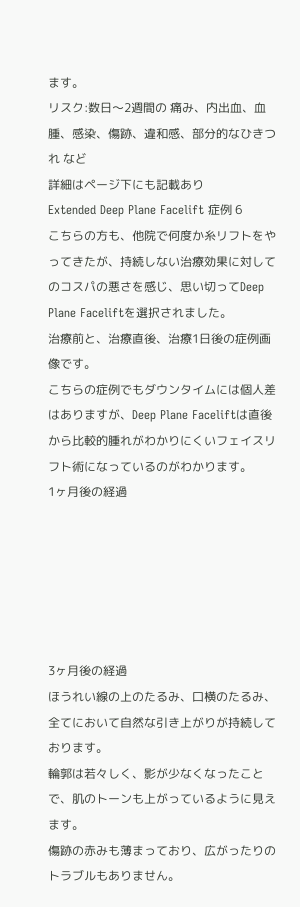ます。
リスク:数日〜2週間の 痛み、内出血、血腫、感染、傷跡、違和感、部分的なひきつれ など
詳細はページ下にも記載あり
Extended Deep Plane Facelift 症例 6
こちらの方も、他院で何度か糸リフトをやってきたが、持続しない治療効果に対してのコスパの悪さを感じ、思い切ってDeep Plane Faceliftを選択されました。
治療前と、治療直後、治療1日後の症例画像です。
こちらの症例でもダウンタイムには個人差はありますが、Deep Plane Faceliftは直後から比較的腫れがわかりにくいフェイスリフト術になっているのがわかります。
1ヶ月後の経過






3ヶ月後の経過
ほうれい線の上のたるみ、口横のたるみ、全てにおいて自然な引き上がりが持続しております。
輪郭は若々しく、影が少なくなったことで、肌のトーンも上がっているように見えます。
傷跡の赤みも薄まっており、広がったりのトラブルもありません。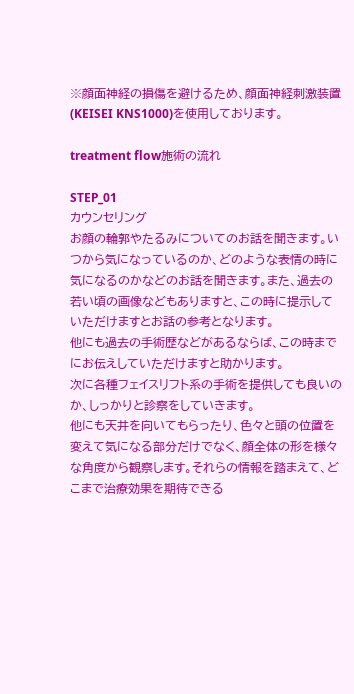※顔面神経の損傷を避けるため、顔面神経刺激装置(KEISEI KNS1000)を使用しております。

treatment flow施術の流れ

STEP_01
カウンセリング
お顔の輪郭やたるみについてのお話を聞きます。いつから気になっているのか、どのような表情の時に気になるのかなどのお話を聞きます。また、過去の若い頃の画像などもありますと、この時に提示していただけますとお話の参考となります。
他にも過去の手術歴などがあるならば、この時までにお伝えしていただけますと助かります。
次に各種フェイスリフト系の手術を提供しても良いのか、しっかりと診察をしていきます。
他にも天井を向いてもらったり、色々と頭の位置を変えて気になる部分だけでなく、顔全体の形を様々な角度から観察します。それらの情報を踏まえて、どこまで治療効果を期待できる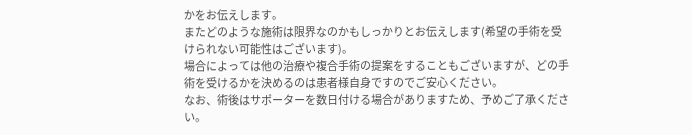かをお伝えします。
またどのような施術は限界なのかもしっかりとお伝えします(希望の手術を受けられない可能性はございます)。
場合によっては他の治療や複合手術の提案をすることもございますが、どの手術を受けるかを決めるのは患者様自身ですのでご安心ください。
なお、術後はサポーターを数日付ける場合がありますため、予めご了承ください。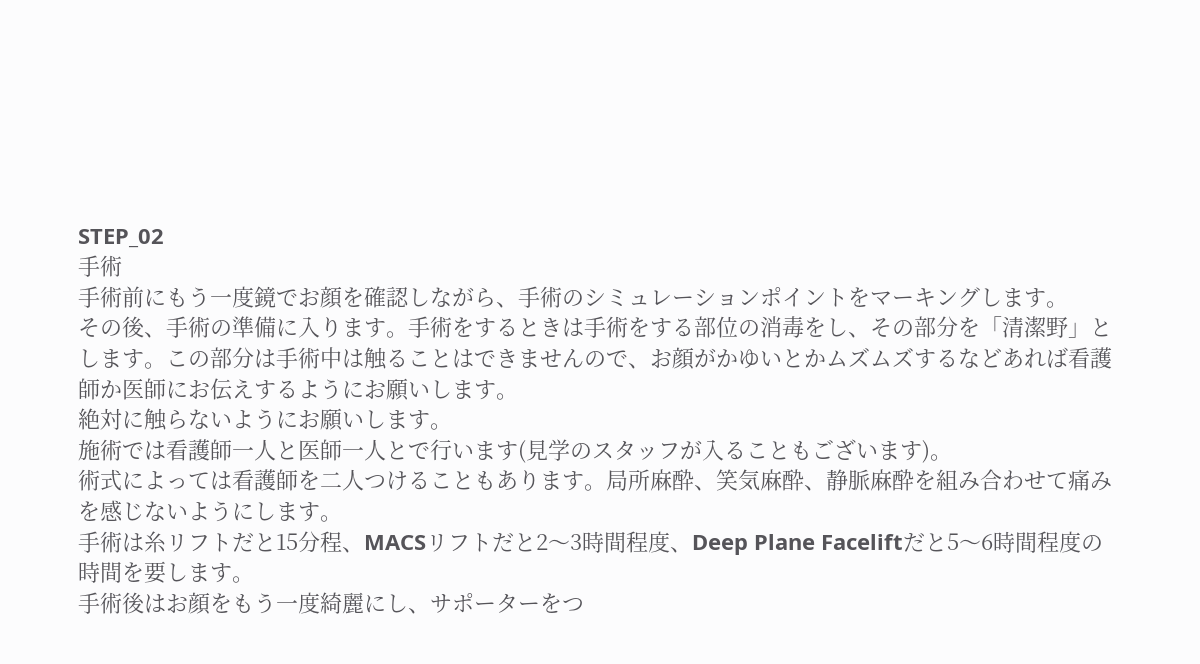STEP_02
手術
手術前にもう一度鏡でお顔を確認しながら、手術のシミュレーションポイントをマーキングします。
その後、手術の準備に入ります。手術をするときは手術をする部位の消毒をし、その部分を「清潔野」とします。この部分は手術中は触ることはできませんので、お顔がかゆいとかムズムズするなどあれば看護師か医師にお伝えするようにお願いします。
絶対に触らないようにお願いします。
施術では看護師一人と医師一人とで行います(見学のスタッフが入ることもございます)。
術式によっては看護師を二人つけることもあります。局所麻酔、笑気麻酔、静脈麻酔を組み合わせて痛みを感じないようにします。
手術は糸リフトだと15分程、MACSリフトだと2〜3時間程度、Deep Plane Faceliftだと5〜6時間程度の時間を要します。
手術後はお顔をもう一度綺麗にし、サポーターをつ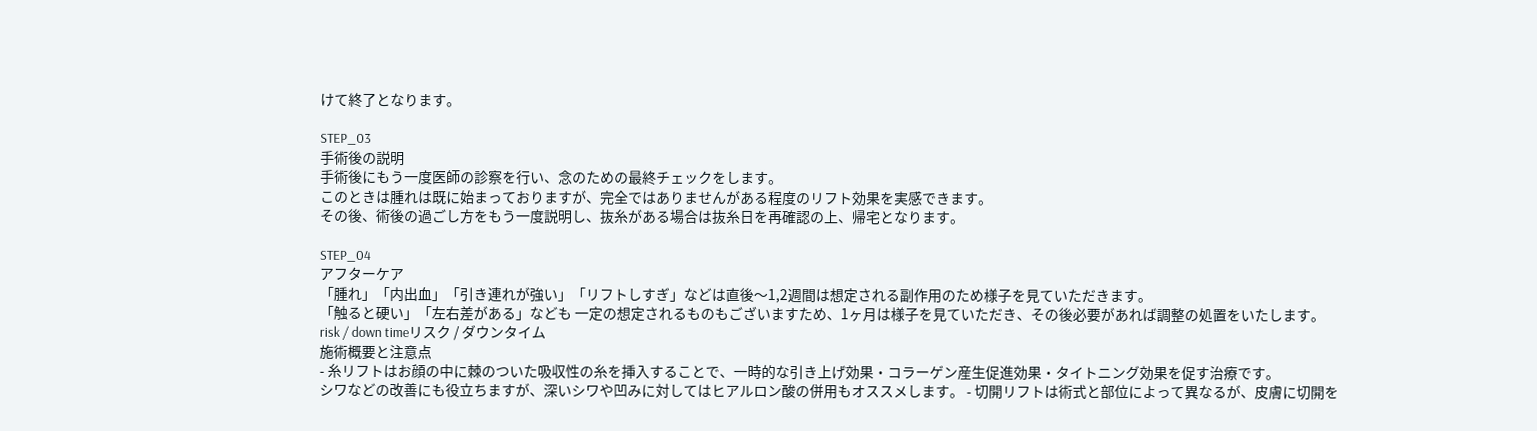けて終了となります。

STEP_03
手術後の説明
手術後にもう一度医師の診察を行い、念のための最終チェックをします。
このときは腫れは既に始まっておりますが、完全ではありませんがある程度のリフト効果を実感できます。
その後、術後の過ごし方をもう一度説明し、抜糸がある場合は抜糸日を再確認の上、帰宅となります。

STEP_04
アフターケア
「腫れ」「内出血」「引き連れが強い」「リフトしすぎ」などは直後〜1,2週間は想定される副作用のため様子を見ていただきます。
「触ると硬い」「左右差がある」なども 一定の想定されるものもございますため、1ヶ月は様子を見ていただき、その後必要があれば調整の処置をいたします。
risk / down timeリスク / ダウンタイム
施術概要と注意点
- 糸リフトはお顔の中に棘のついた吸収性の糸を挿入することで、一時的な引き上げ効果・コラーゲン産生促進効果・タイトニング効果を促す治療です。
シワなどの改善にも役立ちますが、深いシワや凹みに対してはヒアルロン酸の併用もオススメします。 - 切開リフトは術式と部位によって異なるが、皮膚に切開を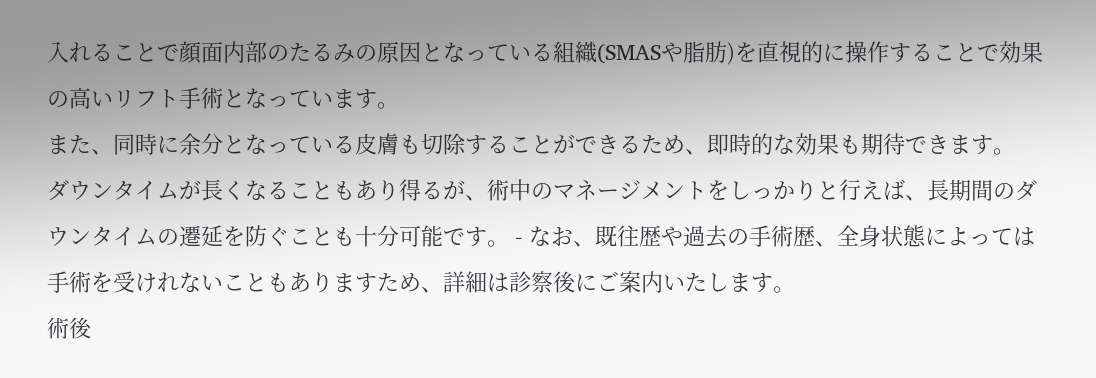入れることで顔面内部のたるみの原因となっている組織(SMASや脂肪)を直視的に操作することで効果の高いリフト手術となっています。
また、同時に余分となっている皮膚も切除することができるため、即時的な効果も期待できます。
ダウンタイムが長くなることもあり得るが、術中のマネージメントをしっかりと行えば、長期間のダウンタイムの遷延を防ぐことも十分可能です。 - なお、既往歴や過去の手術歴、全身状態によっては手術を受けれないこともありますため、詳細は診察後にご案内いたします。
術後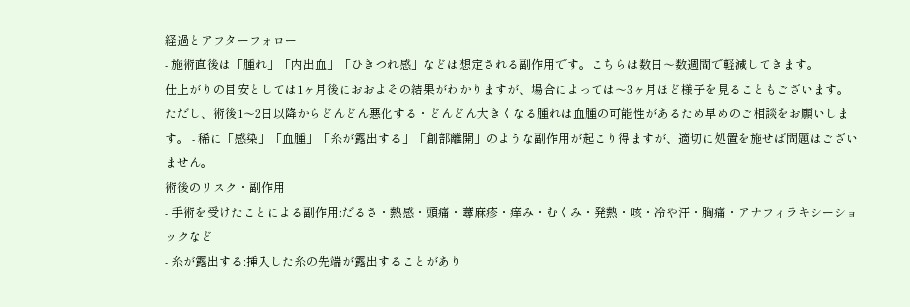経過とアフターフォロー
- 施術直後は「腫れ」「内出血」「ひきつれ感」などは想定される副作用です。こちらは数日〜数週間で軽減してきます。
仕上がりの目安としては1ヶ月後におおよその結果がわかりますが、場合によっては〜3ヶ月ほど様子を見ることもございます。
ただし、術後1〜2日以降からどんどん悪化する・どんどん大きくなる腫れは血腫の可能性があるため早めのご相談をお願いします。 - 稀に「感染」「血腫」「糸が露出する」「創部離開」のような副作用が起こり得ますが、適切に処置を施せば問題はございません。
術後のリスク・副作用
- 手術を受けたことによる副作用:だるさ・熱感・頭痛・蕁麻疹・痒み・むくみ・発熱・咳・冷や汗・胸痛・アナフィラキシーショックなど
- 糸が露出する:挿入した糸の先端が露出することがあり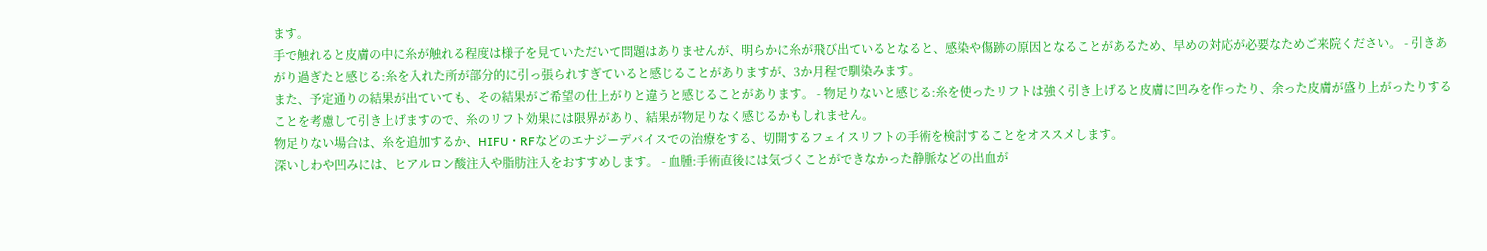ます。
手で触れると皮膚の中に糸が触れる程度は様子を見ていただいて問題はありませんが、明らかに糸が飛び出ているとなると、感染や傷跡の原因となることがあるため、早めの対応が必要なためご来院ください。 - 引きあがり過ぎたと感じる:糸を入れた所が部分的に引っ張られすぎていると感じることがありますが、3か月程で馴染みます。
また、予定通りの結果が出ていても、その結果がご希望の仕上がりと違うと感じることがあります。 - 物足りないと感じる:糸を使ったリフトは強く引き上げると皮膚に凹みを作ったり、余った皮膚が盛り上がったりすることを考慮して引き上げますので、糸のリフト効果には限界があり、結果が物足りなく感じるかもしれません。
物足りない場合は、糸を追加するか、HIFU・RFなどのエナジーデバイスでの治療をする、切開するフェイスリフトの手術を検討することをオススメします。
深いしわや凹みには、ヒアルロン酸注入や脂肪注入をおすすめします。 - 血腫:手術直後には気づくことができなかった静脈などの出血が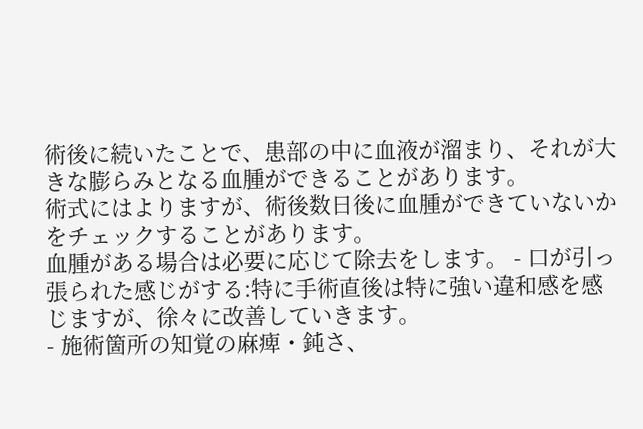術後に続いたことで、患部の中に血液が溜まり、それが大きな膨らみとなる血腫ができることがあります。
術式にはよりますが、術後数日後に血腫ができていないかをチェックすることがあります。
血腫がある場合は必要に応じて除去をします。 - 口が引っ張られた感じがする:特に手術直後は特に強い違和感を感じますが、徐々に改善していきます。
- 施術箇所の知覚の麻痺・鈍さ、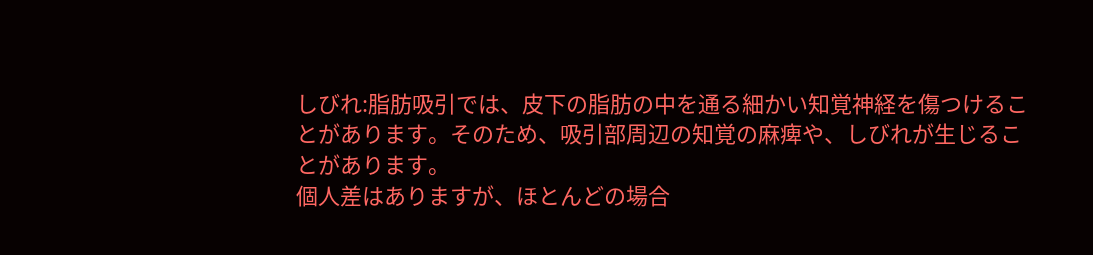しびれ:脂肪吸引では、皮下の脂肪の中を通る細かい知覚神経を傷つけることがあります。そのため、吸引部周辺の知覚の麻痺や、しびれが生じることがあります。
個人差はありますが、ほとんどの場合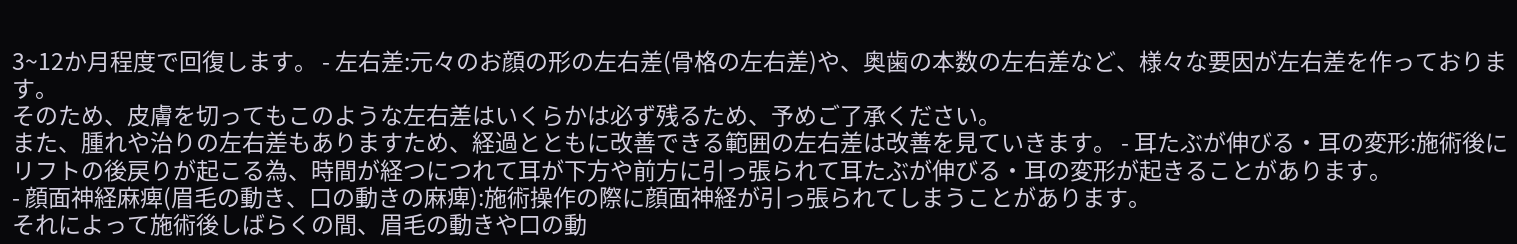3~12か月程度で回復します。 - 左右差:元々のお顔の形の左右差(骨格の左右差)や、奥歯の本数の左右差など、様々な要因が左右差を作っております。
そのため、皮膚を切ってもこのような左右差はいくらかは必ず残るため、予めご了承ください。
また、腫れや治りの左右差もありますため、経過とともに改善できる範囲の左右差は改善を見ていきます。 - 耳たぶが伸びる・耳の変形:施術後にリフトの後戻りが起こる為、時間が経つにつれて耳が下方や前方に引っ張られて耳たぶが伸びる・耳の変形が起きることがあります。
- 顔面神経麻痺(眉毛の動き、口の動きの麻痺):施術操作の際に顔面神経が引っ張られてしまうことがあります。
それによって施術後しばらくの間、眉毛の動きや口の動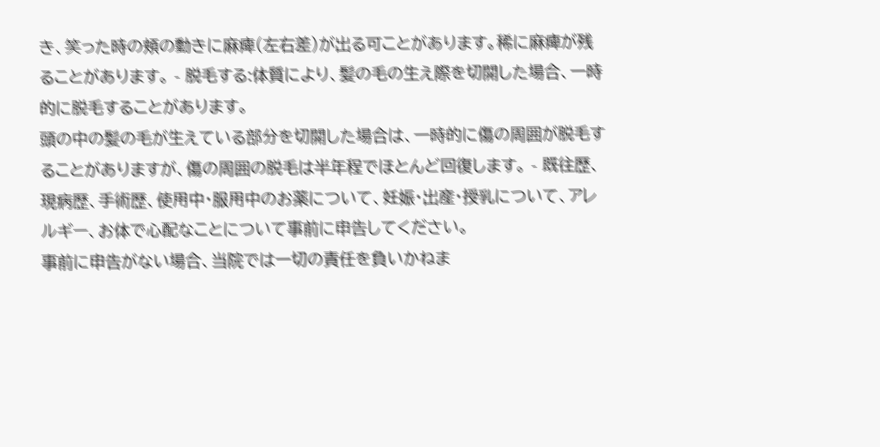き、笑った時の頬の動きに麻痺(左右差)が出る可ことがあります。稀に麻痺が残ることがあります。 - 脱毛する:体質により、髪の毛の生え際を切開した場合、一時的に脱毛することがあります。
頭の中の髪の毛が生えている部分を切開した場合は、一時的に傷の周囲が脱毛することがありますが、傷の周囲の脱毛は半年程でほとんど回復します。 - 既往歴、現病歴、手術歴、使用中・服用中のお薬について、妊娠・出産・授乳について、アレルギー、お体で心配なことについて事前に申告してください。
事前に申告がない場合、当院では一切の責任を負いかねま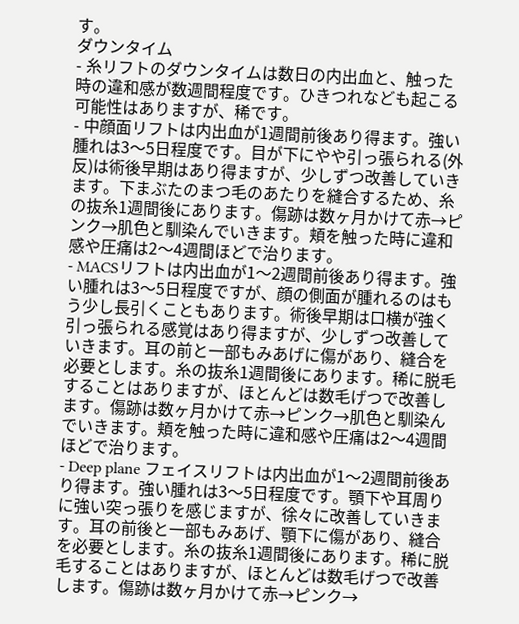す。
ダウンタイム
- 糸リフトのダウンタイムは数日の内出血と、触った時の違和感が数週間程度です。ひきつれなども起こる可能性はありますが、稀です。
- 中顔面リフトは内出血が1週間前後あり得ます。強い腫れは3〜5日程度です。目が下にやや引っ張られる(外反)は術後早期はあり得ますが、少しずつ改善していきます。下まぶたのまつ毛のあたりを縫合するため、糸の抜糸1週間後にあります。傷跡は数ヶ月かけて赤→ピンク→肌色と馴染んでいきます。頬を触った時に違和感や圧痛は2〜4週間ほどで治ります。
- MACSリフトは内出血が1〜2週間前後あり得ます。強い腫れは3〜5日程度ですが、顔の側面が腫れるのはもう少し長引くこともあります。術後早期は口横が強く引っ張られる感覚はあり得ますが、少しずつ改善していきます。耳の前と一部もみあげに傷があり、縫合を必要とします。糸の抜糸1週間後にあります。稀に脱毛することはありますが、ほとんどは数毛げつで改善します。傷跡は数ヶ月かけて赤→ピンク→肌色と馴染んでいきます。頬を触った時に違和感や圧痛は2〜4週間ほどで治ります。
- Deep plane フェイスリフトは内出血が1〜2週間前後あり得ます。強い腫れは3〜5日程度です。顎下や耳周りに強い突っ張りを感じますが、徐々に改善していきます。耳の前後と一部もみあげ、顎下に傷があり、縫合を必要とします。糸の抜糸1週間後にあります。稀に脱毛することはありますが、ほとんどは数毛げつで改善します。傷跡は数ヶ月かけて赤→ピンク→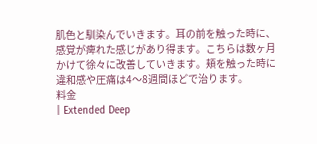肌色と馴染んでいきます。耳の前を触った時に、感覚が痺れた感じがあり得ます。こちらは数ヶ月かけて徐々に改善していきます。頬を触った時に違和感や圧痛は4〜8週間ほどで治ります。
料金
| Extended Deep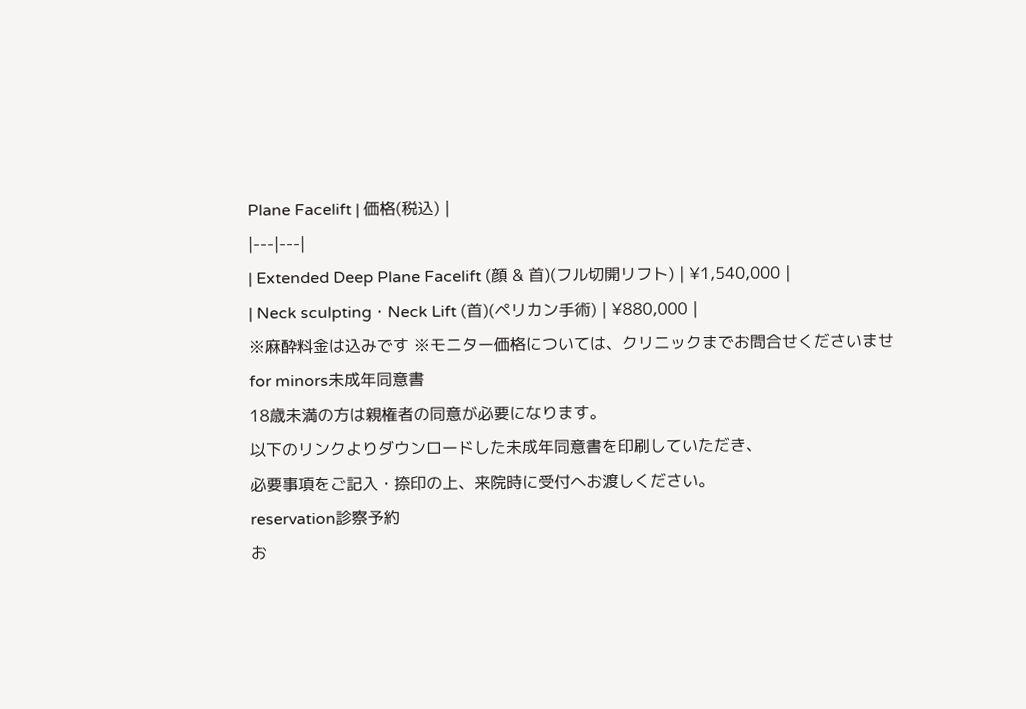Plane Facelift | 価格(税込) |
|---|---|
| Extended Deep Plane Facelift (顔 & 首)(フル切開リフト) | ¥1,540,000 |
| Neck sculpting・Neck Lift (首)(ペリカン手術) | ¥880,000 |
※麻酔料金は込みです ※モニター価格については、クリニックまでお問合せくださいませ
for minors未成年同意書
18歳未満の方は親権者の同意が必要になります。
以下のリンクよりダウンロードした未成年同意書を印刷していただき、
必要事項をご記入・捺印の上、来院時に受付へお渡しください。
reservation診察予約
お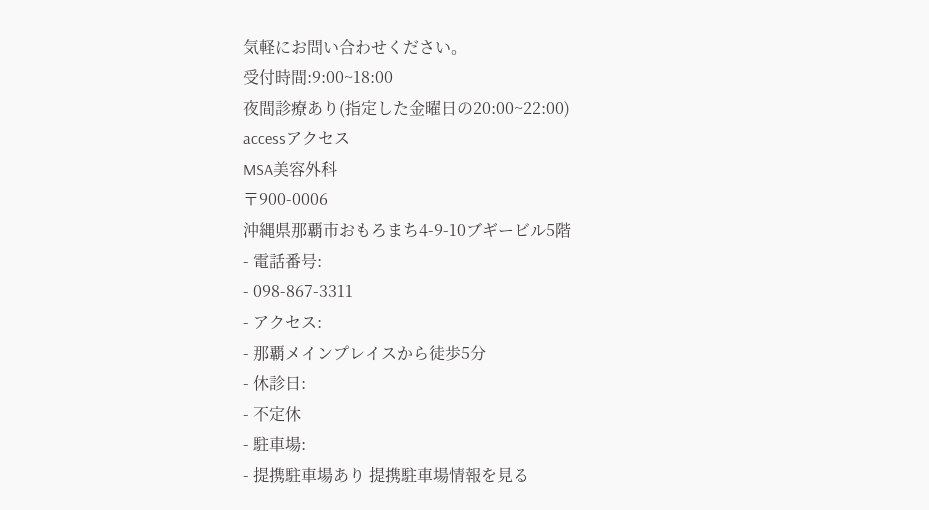気軽にお問い合わせください。
受付時間:9:00~18:00
夜間診療あり(指定した金曜日の20:00~22:00)
accessアクセス
MSA美容外科
〒900-0006
沖縄県那覇市おもろまち4-9-10ブギービル5階
- 電話番号:
- 098-867-3311
- アクセス:
- 那覇メインプレイスから徒歩5分
- 休診日:
- 不定休
- 駐車場:
- 提携駐車場あり 提携駐車場情報を見る